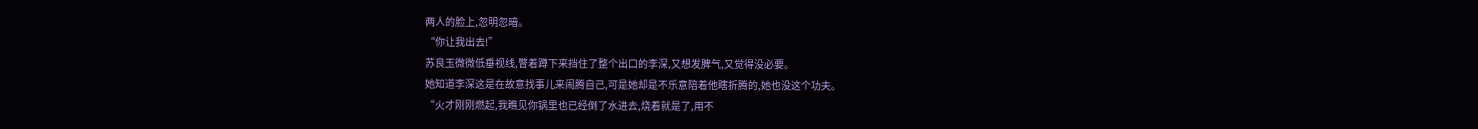两人的脸上,忽明忽暗。
“你让我出去!”
苏良玉微微低垂视线,瞥着蹲下来挡住了整个出口的李深,又想发脾气,又觉得没必要。
她知道李深这是在故意找事儿来闹腾自己,可是她却是不乐意陪着他瞎折腾的,她也没这个功夫。
“火才刚刚燃起,我瞧见你锅里也已经倒了水进去,烧着就是了,用不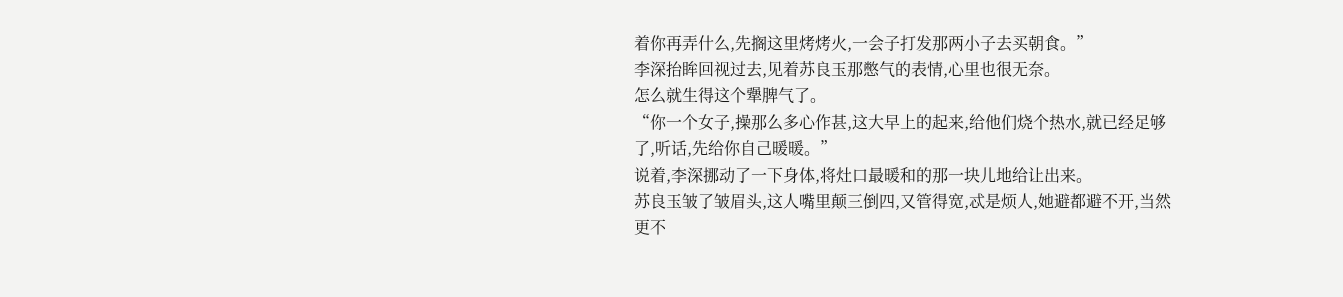着你再弄什么,先搁这里烤烤火,一会子打发那两小子去买朝食。”
李深抬眸回视过去,见着苏良玉那憋气的表情,心里也很无奈。
怎么就生得这个犟脾气了。
“你一个女子,操那么多心作甚,这大早上的起来,给他们烧个热水,就已经足够了,听话,先给你自己暖暖。”
说着,李深挪动了一下身体,将灶口最暖和的那一块儿地给让出来。
苏良玉皱了皱眉头,这人嘴里颠三倒四,又管得宽,忒是烦人,她避都避不开,当然更不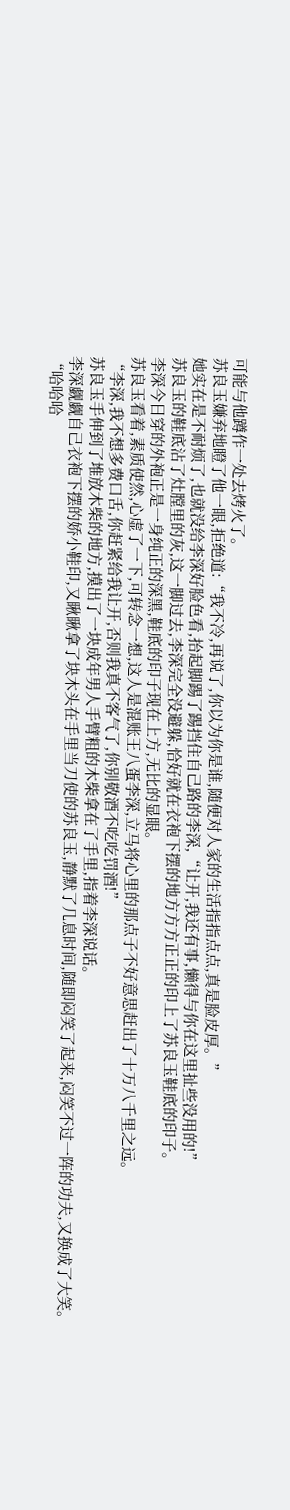可能与他蹲作一处去烤火了。
苏良玉嫌弃地瞪了他一眼,拒绝道:“我不冷,再说了,你以为你是谁,随便对人家的生活指指点点,真是脸皮厚。”
她实在是不耐烦了,也就没给李深好脸色看,抬起脚踢了踢挡住自己路的李深,“让开,我还有事,懒得与你在这里扯些没用的!”
苏良玉的鞋底沾了灶膛里的灰,这一脚过去,李深完全没避躲,恰好就在衣袍下摆的地方方方正正的印上了苏良玉鞋底的印子。
李深今日穿的外袍正是一身纯正的深黑,鞋底的印子现在上方,无比的显眼。
苏良玉看着,素质使然,心虚了一下,可转念一想,这人是混账王八蛋李深,立马将心里的那点子不好意思赶出了十万八千里之远。
“李深,我不想多费口舌,你赶紧给我让开,否则我真不客气了,你别敬酒不吃吃罚酒!”
苏良玉手伸到了堆放木柴的地方,摸出了一块成年男人手臂粗的木柴拿在了手里,指着李深说话。
李深觑觑自己衣袍下摆的娇小鞋印,又瞅瞅拿了块木头在手里当刀使的苏良玉,静默了几息时间,随即闷笑了起来,闷笑不过一阵的功夫,又换成了大笑。
“哈哈哈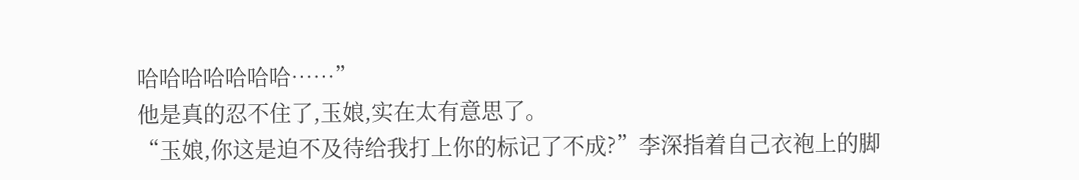哈哈哈哈哈哈哈……”
他是真的忍不住了,玉娘,实在太有意思了。
“玉娘,你这是迫不及待给我打上你的标记了不成?”李深指着自己衣袍上的脚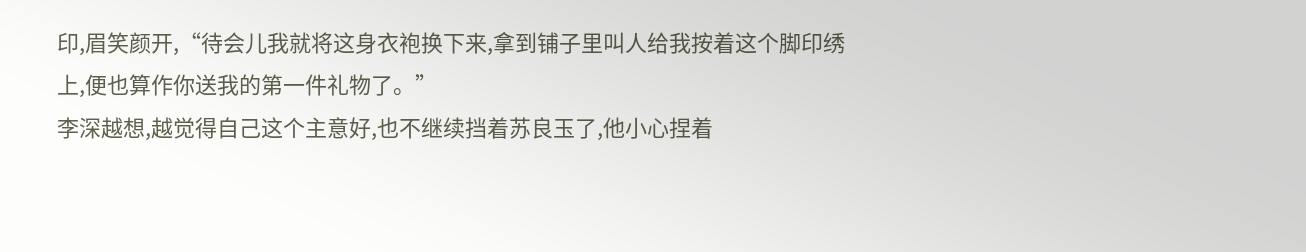印,眉笑颜开,“待会儿我就将这身衣袍换下来,拿到铺子里叫人给我按着这个脚印绣上,便也算作你送我的第一件礼物了。”
李深越想,越觉得自己这个主意好,也不继续挡着苏良玉了,他小心捏着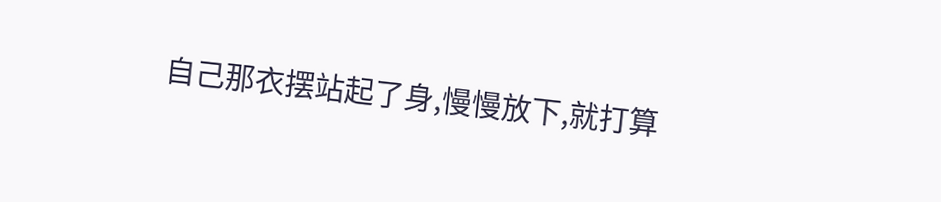自己那衣摆站起了身,慢慢放下,就打算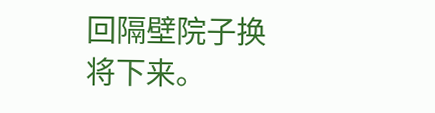回隔壁院子换将下来。